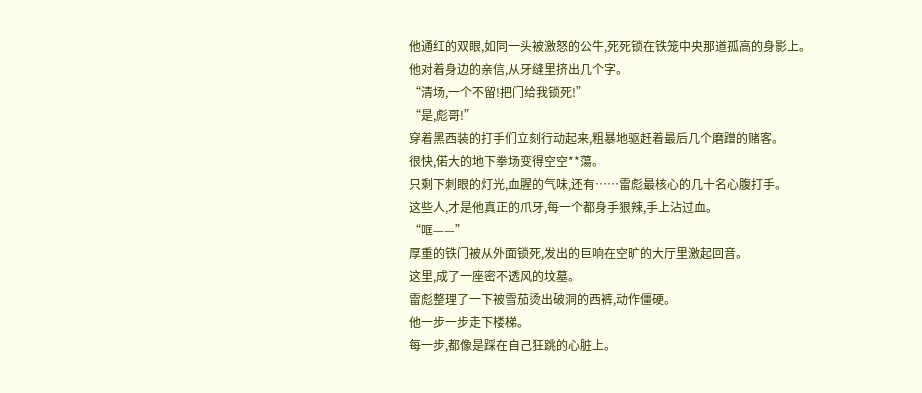他通红的双眼,如同一头被激怒的公牛,死死锁在铁笼中央那道孤高的身影上。
他对着身边的亲信,从牙缝里挤出几个字。
“清场,一个不留!把门给我锁死!”
“是,彪哥!”
穿着黑西装的打手们立刻行动起来,粗暴地驱赶着最后几个磨蹭的赌客。
很快,偌大的地下拳场变得空空**蕩。
只剩下刺眼的灯光,血腥的气味,还有……雷彪最核心的几十名心腹打手。
这些人,才是他真正的爪牙,每一个都身手狠辣,手上沾过血。
“哐——”
厚重的铁门被从外面锁死,发出的巨响在空旷的大厅里激起回音。
这里,成了一座密不透风的坟墓。
雷彪整理了一下被雪茄烫出破洞的西裤,动作僵硬。
他一步一步走下楼梯。
每一步,都像是踩在自己狂跳的心脏上。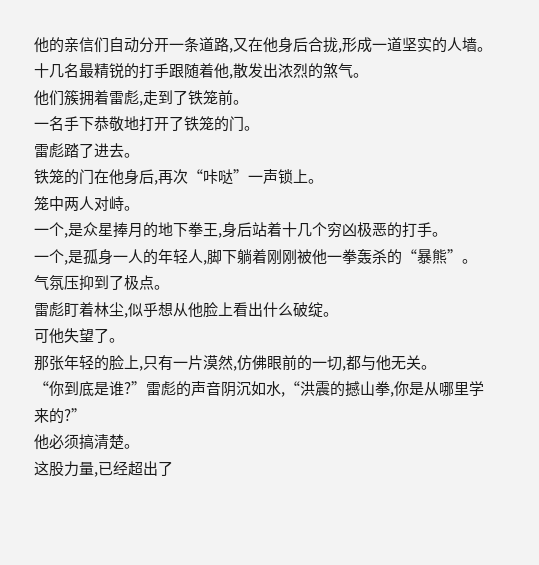他的亲信们自动分开一条道路,又在他身后合拢,形成一道坚实的人墙。
十几名最精锐的打手跟随着他,散发出浓烈的煞气。
他们簇拥着雷彪,走到了铁笼前。
一名手下恭敬地打开了铁笼的门。
雷彪踏了进去。
铁笼的门在他身后,再次“咔哒”一声锁上。
笼中两人对峙。
一个,是众星捧月的地下拳王,身后站着十几个穷凶极恶的打手。
一个,是孤身一人的年轻人,脚下躺着刚刚被他一拳轰杀的“暴熊”。
气氛压抑到了极点。
雷彪盯着林尘,似乎想从他脸上看出什么破绽。
可他失望了。
那张年轻的脸上,只有一片漠然,仿佛眼前的一切,都与他无关。
“你到底是谁?”雷彪的声音阴沉如水,“洪震的撼山拳,你是从哪里学来的?”
他必须搞清楚。
这股力量,已经超出了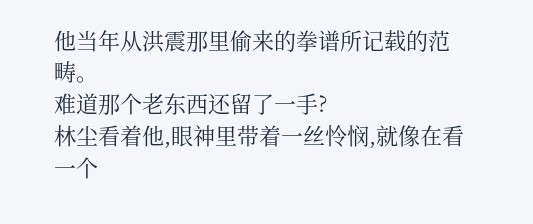他当年从洪震那里偷来的拳谱所记载的范畴。
难道那个老东西还留了一手?
林尘看着他,眼神里带着一丝怜悯,就像在看一个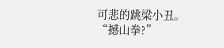可悲的跳梁小丑。
“撼山拳?”